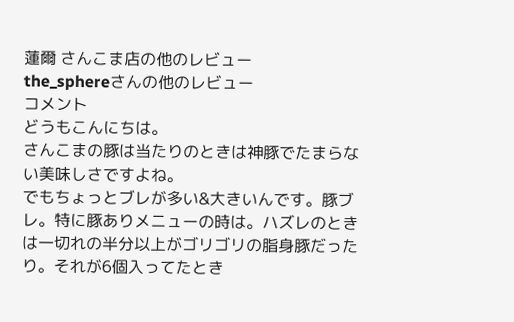蓮爾 さんこま店の他のレビュー
the_sphereさんの他のレビュー
コメント
どうもこんにちは。
さんこまの豚は当たりのときは神豚でたまらない美味しさですよね。
でもちょっとブレが多い&大きいんです。豚ブレ。特に豚ありメニューの時は。ハズレのときは一切れの半分以上がゴリゴリの脂身豚だったり。それが6個入ってたとき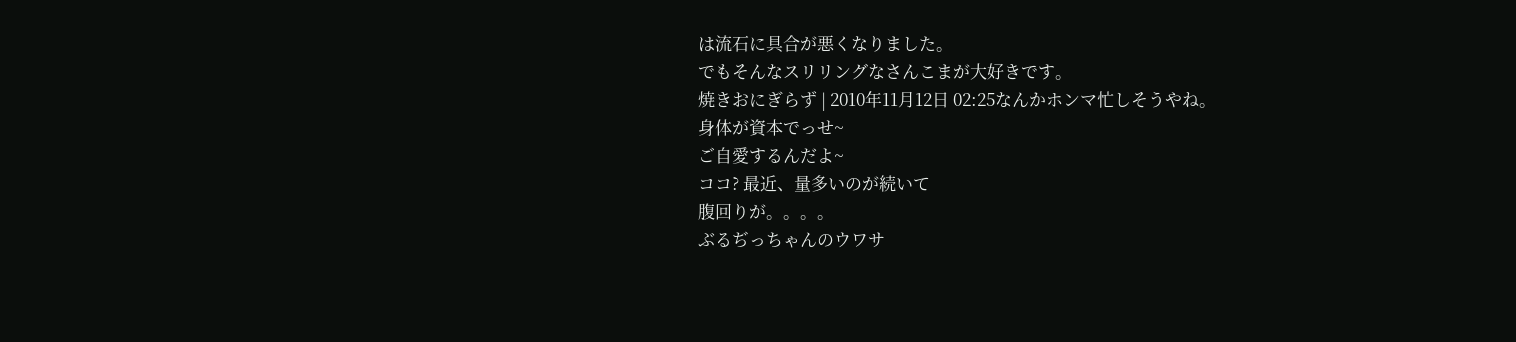は流石に具合が悪くなりました。
でもそんなスリリングなさんこまが大好きです。
焼きおにぎらず | 2010年11月12日 02:25なんかホンマ忙しそうやね。
身体が資本でっせ~
ご自愛するんだよ~
ココ? 最近、量多いのが続いて
腹回りが。。。。
ぶるぢっちゃんのウワサ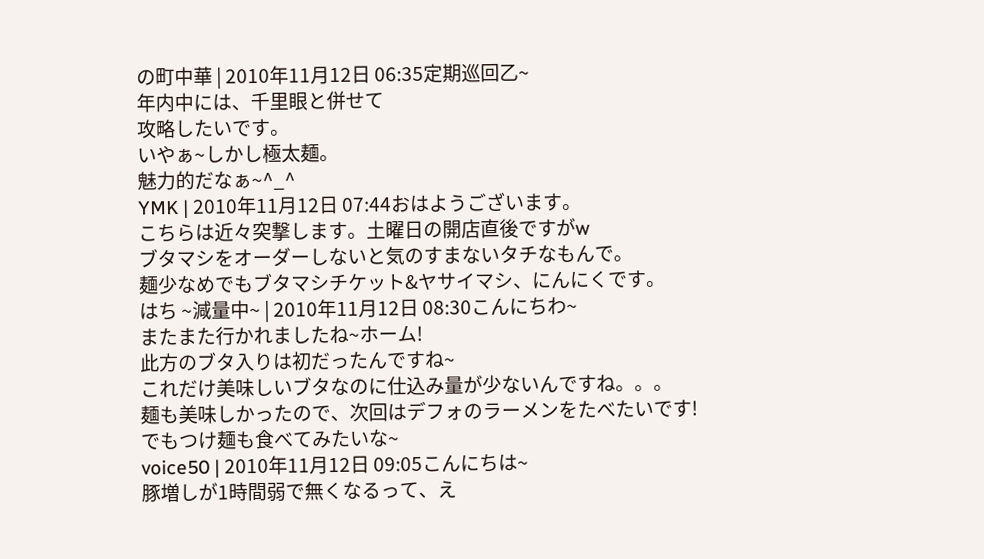の町中華 | 2010年11月12日 06:35定期巡回乙~
年内中には、千里眼と併せて
攻略したいです。
いやぁ~しかし極太麺。
魅力的だなぁ~^_^
YMK | 2010年11月12日 07:44おはようございます。
こちらは近々突撃します。土曜日の開店直後ですがw
ブタマシをオーダーしないと気のすまないタチなもんで。
麺少なめでもブタマシチケット&ヤサイマシ、にんにくです。
はち ~減量中~ | 2010年11月12日 08:30こんにちわ~
またまた行かれましたね~ホーム!
此方のブタ入りは初だったんですね~
これだけ美味しいブタなのに仕込み量が少ないんですね。。。
麺も美味しかったので、次回はデフォのラーメンをたべたいです!
でもつけ麺も食べてみたいな~
voice50 | 2010年11月12日 09:05こんにちは~
豚増しが1時間弱で無くなるって、え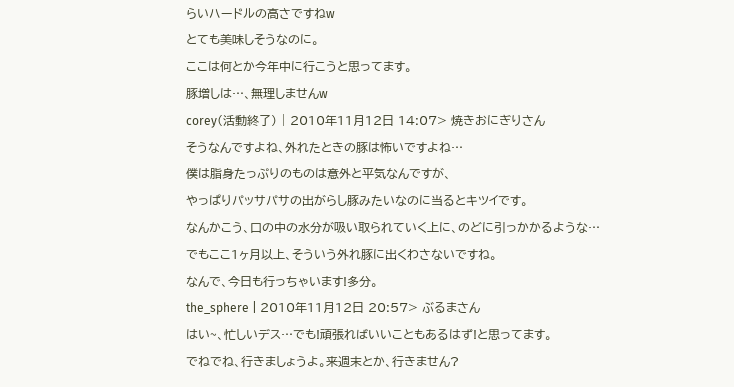らいハードルの高さですねw
とても美味しそうなのに。
ここは何とか今年中に行こうと思ってます。
豚増しは…、無理しませんw
corey(活動終了) | 2010年11月12日 14:07> 焼きおにぎりさん
そうなんですよね、外れたときの豚は怖いですよね…
僕は脂身たっぷりのものは意外と平気なんですが、
やっぱりパッサパサの出がらし豚みたいなのに当るとキツイです。
なんかこう、口の中の水分が吸い取られていく上に、のどに引っかかるような…
でもここ1ヶ月以上、そういう外れ豚に出くわさないですね。
なんで、今日も行っちゃいます!多分。
the_sphere | 2010年11月12日 20:57> ぶるまさん
はい~、忙しいデス…でも!頑張ればいいこともあるはず!と思ってます。
でねでね、行きましょうよ。来週末とか、行きません?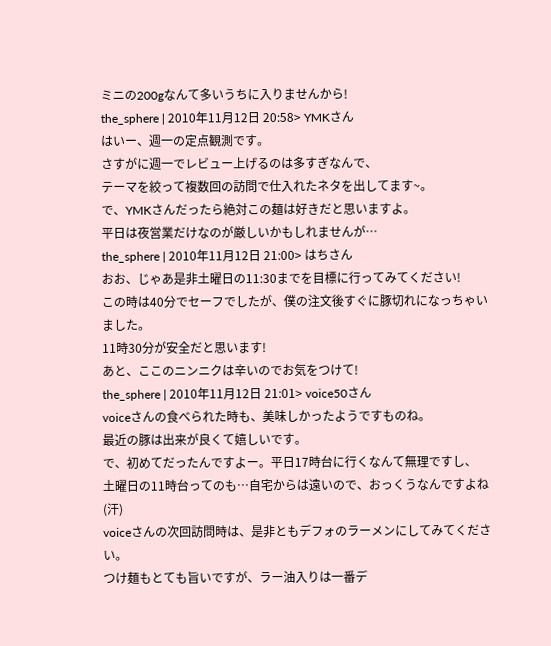ミニの200gなんて多いうちに入りませんから!
the_sphere | 2010年11月12日 20:58> YMKさん
はいー、週一の定点観測です。
さすがに週一でレビュー上げるのは多すぎなんで、
テーマを絞って複数回の訪問で仕入れたネタを出してます~。
で、YMKさんだったら絶対この麺は好きだと思いますよ。
平日は夜営業だけなのが厳しいかもしれませんが…
the_sphere | 2010年11月12日 21:00> はちさん
おお、じゃあ是非土曜日の11:30までを目標に行ってみてください!
この時は40分でセーフでしたが、僕の注文後すぐに豚切れになっちゃいました。
11時30分が安全だと思います!
あと、ここのニンニクは辛いのでお気をつけて!
the_sphere | 2010年11月12日 21:01> voice50さん
voiceさんの食べられた時も、美味しかったようですものね。
最近の豚は出来が良くて嬉しいです。
で、初めてだったんですよー。平日17時台に行くなんて無理ですし、
土曜日の11時台ってのも…自宅からは遠いので、おっくうなんですよね(汗)
voiceさんの次回訪問時は、是非ともデフォのラーメンにしてみてください。
つけ麺もとても旨いですが、ラー油入りは一番デ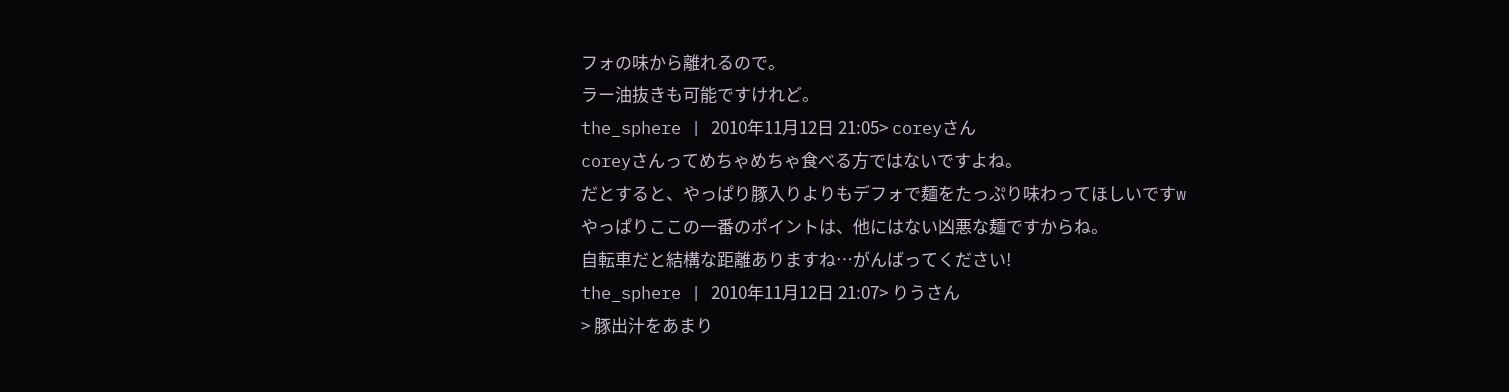フォの味から離れるので。
ラー油抜きも可能ですけれど。
the_sphere | 2010年11月12日 21:05> coreyさん
coreyさんってめちゃめちゃ食べる方ではないですよね。
だとすると、やっぱり豚入りよりもデフォで麺をたっぷり味わってほしいですw
やっぱりここの一番のポイントは、他にはない凶悪な麺ですからね。
自転車だと結構な距離ありますね…がんばってください!
the_sphere | 2010年11月12日 21:07> りうさん
> 豚出汁をあまり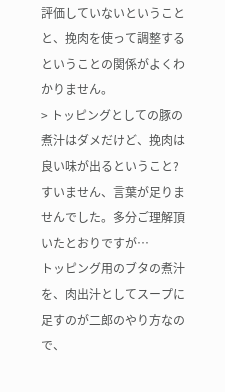評価していないということと、挽肉を使って調整するということの関係がよくわかりません。
> トッピングとしての豚の煮汁はダメだけど、挽肉は良い味が出るということ?
すいません、言葉が足りませんでした。多分ご理解頂いたとおりですが…
トッピング用のブタの煮汁を、肉出汁としてスープに足すのが二郎のやり方なので、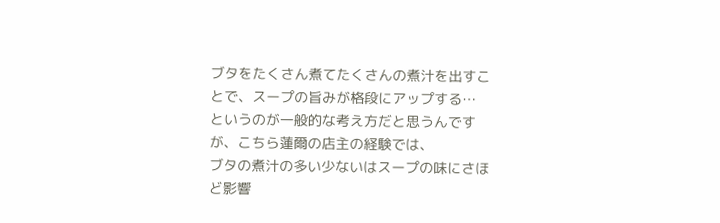ブタをたくさん煮てたくさんの煮汁を出すことで、スープの旨みが格段にアップする…
というのが一般的な考え方だと思うんですが、こちら蓮爾の店主の経験では、
ブタの煮汁の多い少ないはスープの味にさほど影響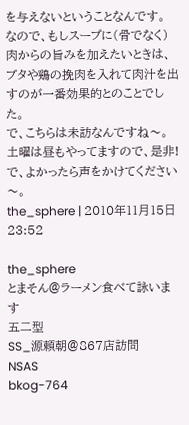を与えないということなんです。
なので、もしスープに(骨でなく)肉からの旨みを加えたいときは、
ブタや鶏の挽肉を入れて肉汁を出すのが一番効果的とのことでした。
で、こちらは未訪なんですね〜。
土曜は昼もやってますので、是非!で、よかったら声をかけてください〜。
the_sphere | 2010年11月15日 23:52

the_sphere
とまそん@ラーメン食べて詠います
五二型
SS_源頼朝@867店訪問
NSAS
bkog-764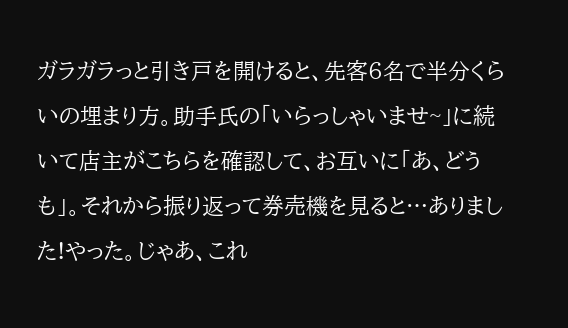ガラガラっと引き戸を開けると、先客6名で半分くらいの埋まり方。助手氏の「いらっしゃいませ~」に続いて店主がこちらを確認して、お互いに「あ、どうも」。それから振り返って券売機を見ると…ありました!やった。じゃあ、これ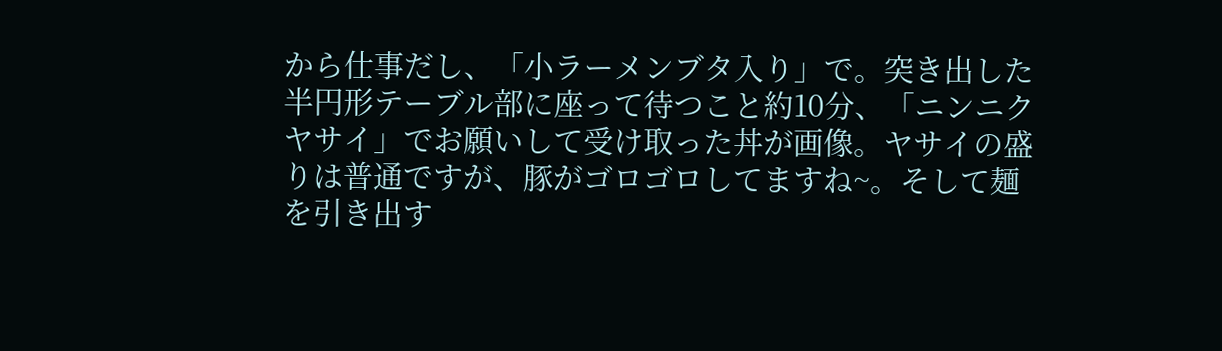から仕事だし、「小ラーメンブタ入り」で。突き出した半円形テーブル部に座って待つこと約10分、「ニンニクヤサイ」でお願いして受け取った丼が画像。ヤサイの盛りは普通ですが、豚がゴロゴロしてますね~。そして麺を引き出す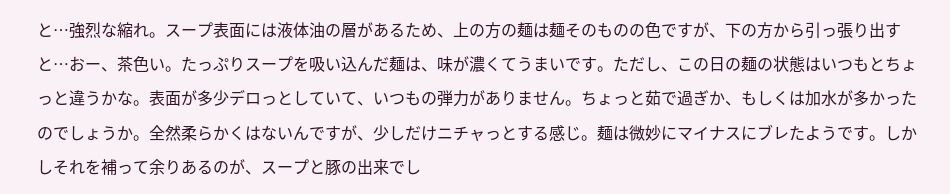と…強烈な縮れ。スープ表面には液体油の層があるため、上の方の麺は麺そのものの色ですが、下の方から引っ張り出すと…おー、茶色い。たっぷりスープを吸い込んだ麺は、味が濃くてうまいです。ただし、この日の麺の状態はいつもとちょっと違うかな。表面が多少デロっとしていて、いつもの弾力がありません。ちょっと茹で過ぎか、もしくは加水が多かったのでしょうか。全然柔らかくはないんですが、少しだけニチャっとする感じ。麺は微妙にマイナスにブレたようです。しかしそれを補って余りあるのが、スープと豚の出来でし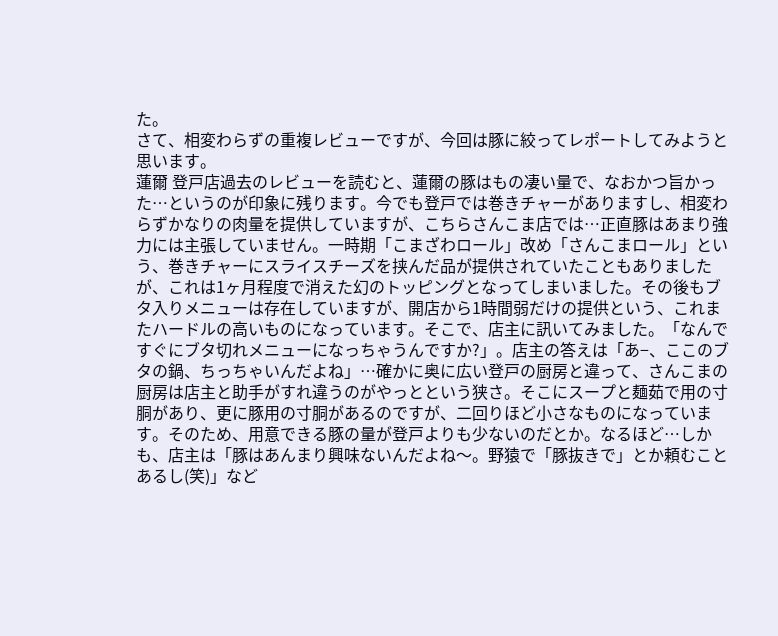た。
さて、相変わらずの重複レビューですが、今回は豚に絞ってレポートしてみようと思います。
蓮爾 登戸店過去のレビューを読むと、蓮爾の豚はもの凄い量で、なおかつ旨かった…というのが印象に残ります。今でも登戸では巻きチャーがありますし、相変わらずかなりの肉量を提供していますが、こちらさんこま店では…正直豚はあまり強力には主張していません。一時期「こまざわロール」改め「さんこまロール」という、巻きチャーにスライスチーズを挟んだ品が提供されていたこともありましたが、これは1ヶ月程度で消えた幻のトッピングとなってしまいました。その後もブタ入りメニューは存在していますが、開店から1時間弱だけの提供という、これまたハードルの高いものになっています。そこで、店主に訊いてみました。「なんですぐにブタ切れメニューになっちゃうんですか?」。店主の答えは「あ−、ここのブタの鍋、ちっちゃいんだよね」…確かに奥に広い登戸の厨房と違って、さんこまの厨房は店主と助手がすれ違うのがやっとという狭さ。そこにスープと麺茹で用の寸胴があり、更に豚用の寸胴があるのですが、二回りほど小さなものになっています。そのため、用意できる豚の量が登戸よりも少ないのだとか。なるほど…しかも、店主は「豚はあんまり興味ないんだよね〜。野猿で「豚抜きで」とか頼むことあるし(笑)」など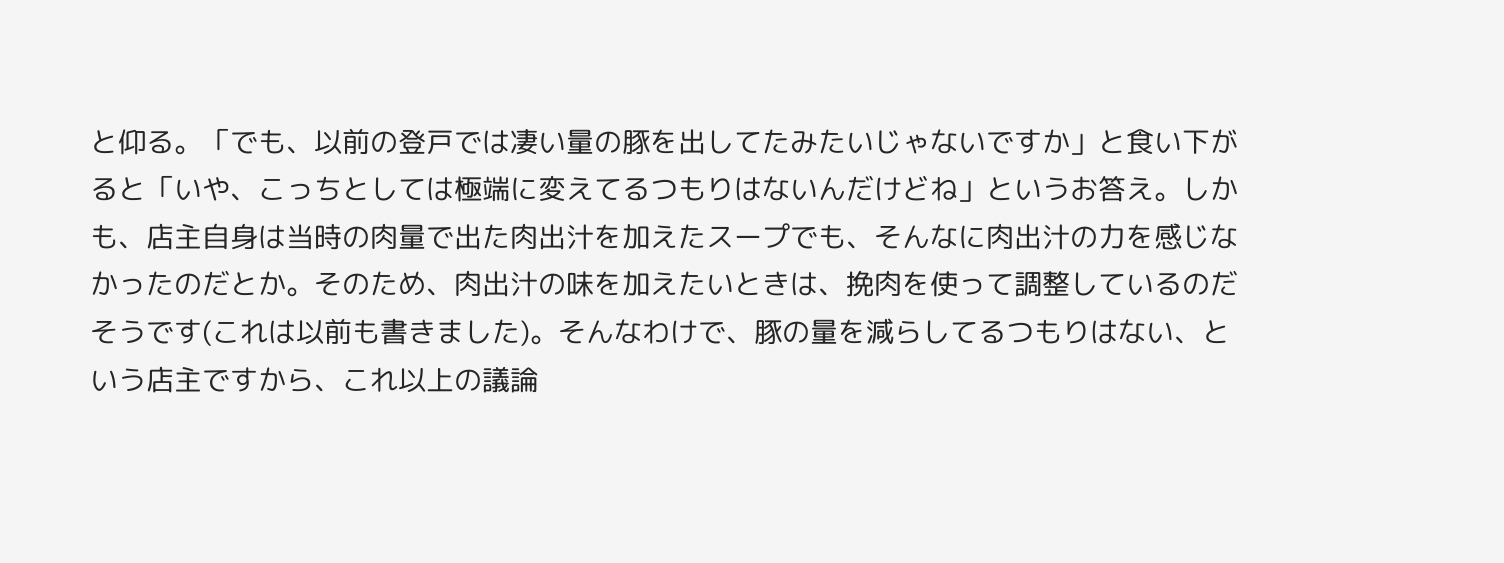と仰る。「でも、以前の登戸では凄い量の豚を出してたみたいじゃないですか」と食い下がると「いや、こっちとしては極端に変えてるつもりはないんだけどね」というお答え。しかも、店主自身は当時の肉量で出た肉出汁を加えたスープでも、そんなに肉出汁の力を感じなかったのだとか。そのため、肉出汁の味を加えたいときは、挽肉を使って調整しているのだそうです(これは以前も書きました)。そんなわけで、豚の量を減らしてるつもりはない、という店主ですから、これ以上の議論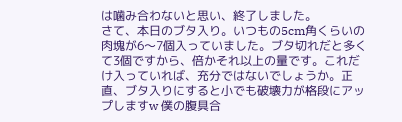は噛み合わないと思い、終了しました。
さて、本日のブタ入り。いつもの5cm角くらいの肉塊が6〜7個入っていました。ブタ切れだと多くて3個ですから、倍かそれ以上の量です。これだけ入っていれば、充分ではないでしょうか。正直、ブタ入りにすると小でも破壊力が格段にアップしますw 僕の腹具合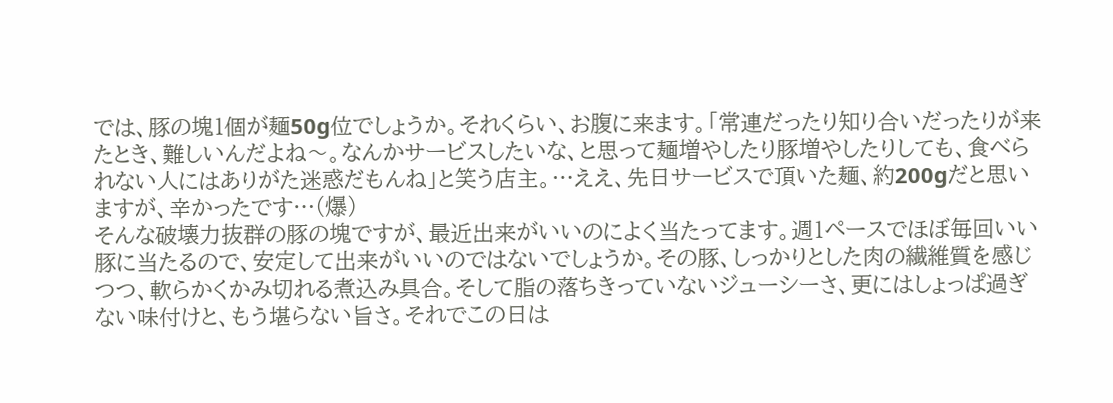では、豚の塊1個が麺50g位でしょうか。それくらい、お腹に来ます。「常連だったり知り合いだったりが来たとき、難しいんだよね〜。なんかサービスしたいな、と思って麺増やしたり豚増やしたりしても、食べられない人にはありがた迷惑だもんね」と笑う店主。…ええ、先日サービスで頂いた麺、約200gだと思いますが、辛かったです…(爆)
そんな破壊力抜群の豚の塊ですが、最近出来がいいのによく当たってます。週1ペースでほぼ毎回いい豚に当たるので、安定して出来がいいのではないでしょうか。その豚、しっかりとした肉の繊維質を感じつつ、軟らかくかみ切れる煮込み具合。そして脂の落ちきっていないジューシーさ、更にはしょっぱ過ぎない味付けと、もう堪らない旨さ。それでこの日は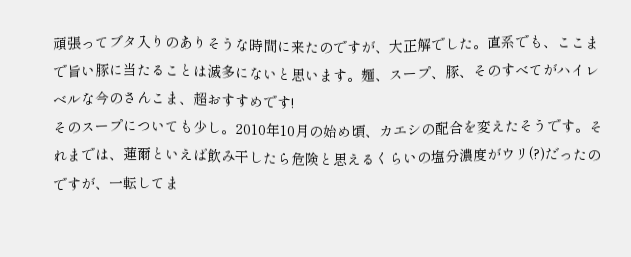頑張ってブタ入りのありそうな時間に来たのですが、大正解でした。直系でも、ここまで旨い豚に当たることは滅多にないと思います。麺、スープ、豚、そのすべてがハイレベルな今のさんこま、超おすすめです!
そのスープについても少し。2010年10月の始め頃、カエシの配合を変えたそうです。それまでは、蓮爾といえば飲み干したら危険と思えるくらいの塩分濃度がウリ(?)だったのですが、一転してま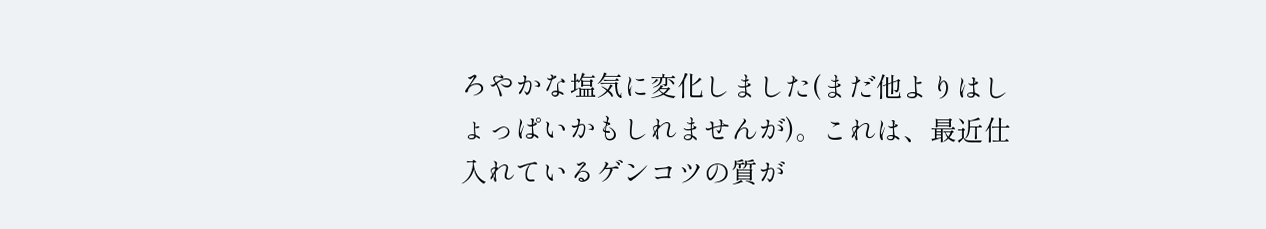ろやかな塩気に変化しました(まだ他よりはしょっぱいかもしれませんが)。これは、最近仕入れているゲンコツの質が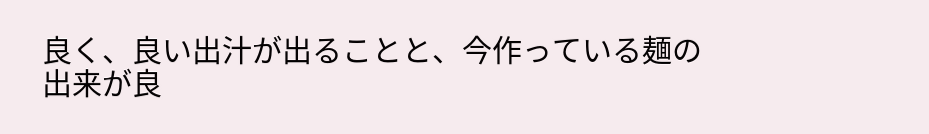良く、良い出汁が出ることと、今作っている麺の出来が良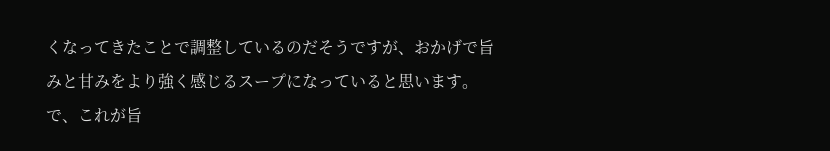くなってきたことで調整しているのだそうですが、おかげで旨みと甘みをより強く感じるスープになっていると思います。で、これが旨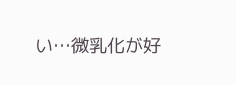い…微乳化が好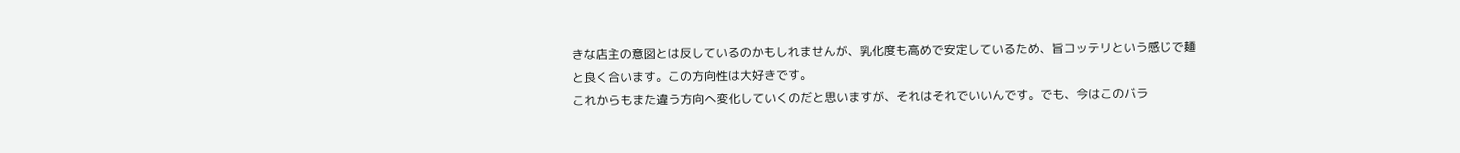きな店主の意図とは反しているのかもしれませんが、乳化度も高めで安定しているため、旨コッテリという感じで麺と良く合います。この方向性は大好きです。
これからもまた違う方向へ変化していくのだと思いますが、それはそれでいいんです。でも、今はこのバラ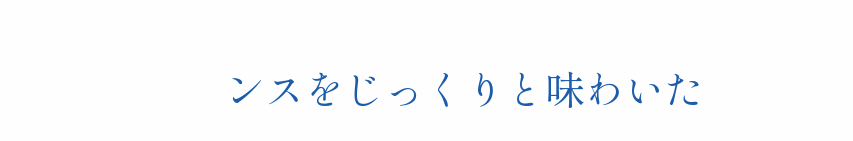ンスをじっくりと味わいた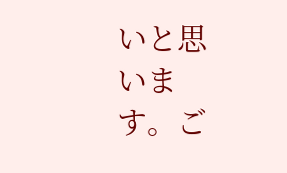いと思います。ご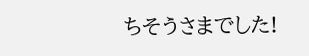ちそうさまでした!